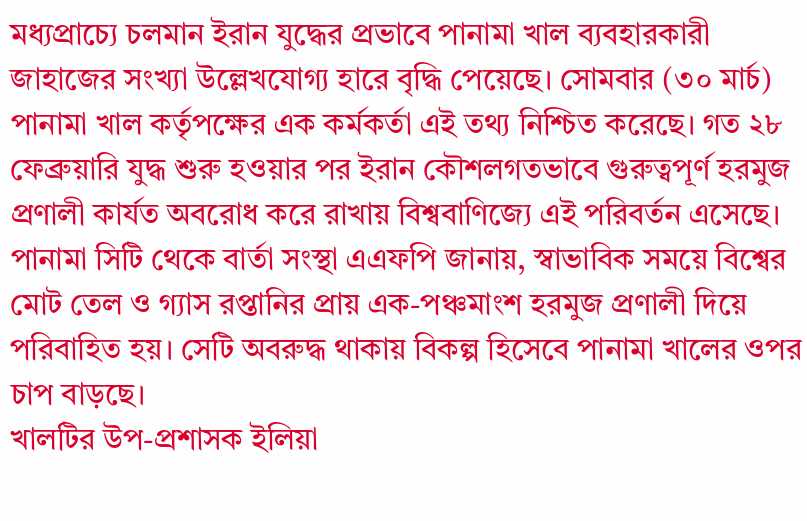মধ্যপ্রাচ্যে চলমান ইরান যুদ্ধের প্রভাবে পানামা খাল ব্যবহারকারী জাহাজের সংখ্যা উল্লেখযোগ্য হারে বৃদ্ধি পেয়েছে। সোমবার (৩০ মার্চ) পানামা খাল কর্তৃপক্ষের এক কর্মকর্তা এই তথ্য নিশ্চিত করেছে। গত ২৮ ফেব্রুয়ারি যুদ্ধ শুরু হওয়ার পর ইরান কৌশলগতভাবে গুরুত্বপূর্ণ হরমুজ প্রণালী কার্যত অবরোধ করে রাখায় বিশ্ববাণিজ্যে এই পরিবর্তন এসেছে।
পানামা সিটি থেকে বার্তা সংস্থা এএফপি জানায়, স্বাভাবিক সময়ে বিশ্বের মোট তেল ও গ্যাস রপ্তানির প্রায় এক-পঞ্চমাংশ হরমুজ প্রণালী দিয়ে পরিবাহিত হয়। সেটি অবরুদ্ধ থাকায় বিকল্প হিসেবে পানামা খালের ওপর চাপ বাড়ছে।
খালটির উপ-প্রশাসক ইলিয়া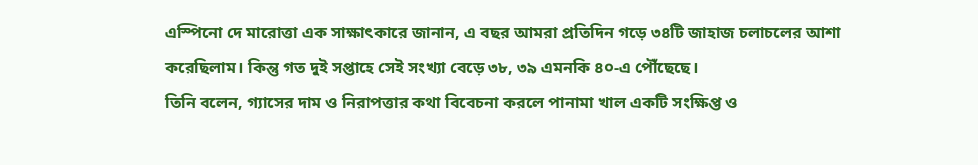এস্পিনো দে মারোত্তা এক সাক্ষাৎকারে জানান, এ বছর আমরা প্রতিদিন গড়ে ৩৪টি জাহাজ চলাচলের আশা করেছিলাম। কিন্তু গত দুই সপ্তাহে সেই সংখ্যা বেড়ে ৩৮, ৩৯ এমনকি ৪০-এ পৌঁছেছে।
তিনি বলেন, গ্যাসের দাম ও নিরাপত্তার কথা বিবেচনা করলে পানামা খাল একটি সংক্ষিপ্ত ও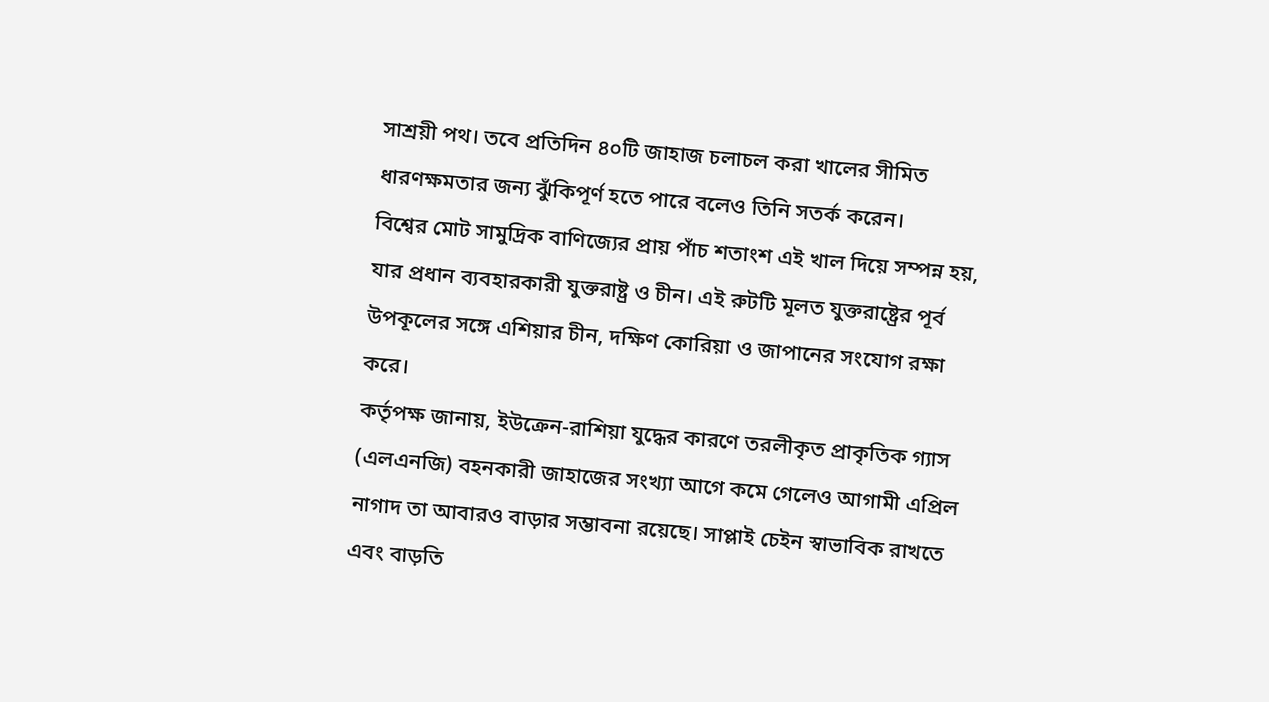সাশ্রয়ী পথ। তবে প্রতিদিন ৪০টি জাহাজ চলাচল করা খালের সীমিত ধারণক্ষমতার জন্য ঝুঁকিপূর্ণ হতে পারে বলেও তিনি সতর্ক করেন।
বিশ্বের মোট সামুদ্রিক বাণিজ্যের প্রায় পাঁচ শতাংশ এই খাল দিয়ে সম্পন্ন হয়, যার প্রধান ব্যবহারকারী যুক্তরাষ্ট্র ও চীন। এই রুটটি মূলত যুক্তরাষ্ট্রের পূর্ব উপকূলের সঙ্গে এশিয়ার চীন, দক্ষিণ কোরিয়া ও জাপানের সংযোগ রক্ষা করে।
কর্তৃপক্ষ জানায়, ইউক্রেন-রাশিয়া যুদ্ধের কারণে তরলীকৃত প্রাকৃতিক গ্যাস (এলএনজি) বহনকারী জাহাজের সংখ্যা আগে কমে গেলেও আগামী এপ্রিল নাগাদ তা আবারও বাড়ার সম্ভাবনা রয়েছে। সাপ্লাই চেইন স্বাভাবিক রাখতে এবং বাড়তি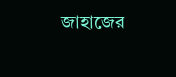জাহাজের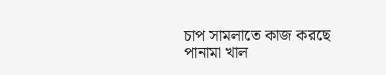চাপ সামলাতে কাজ করছে পানামা খাল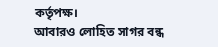কর্তৃপক্ষ।
আবারও লোহিত সাগর বন্ধ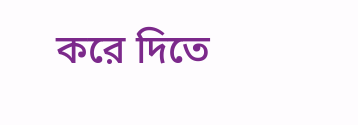করে দিতে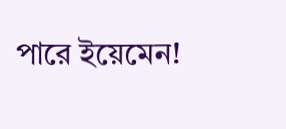পারে ইয়েমেন!